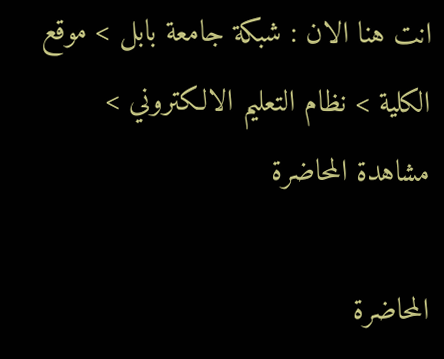انت هنا الان : شبكة جامعة بابل > موقع الكلية > نظام التعليم الالكتروني > مشاهدة المحاضرة

المحاضرة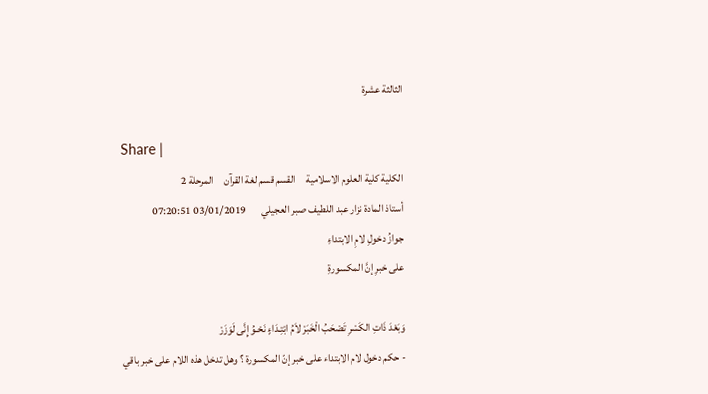الثالثة عشرة

Share |
الكلية كلية العلوم الاسلامية     القسم قسم لغة القرآن     المرحلة 2
أستاذ المادة نزار عبد اللطيف صبر العجيلي       03/01/2019 07:20:51
جوازُ دخولِ لامِ الابتداءِ
على خبرِ إنَّ المكسورةِ

وَبَعْدَ ذَاتِ الكَسْرِ تَصْحَبُ الْخَبَرْ لاَمُ ابْتِـدَاءٍ نَحْـوُ إِنَّى لَوَزَرْ
- حكم دخول لام الابتداء على خبر إنّ المكسورة ؟ وهل تدخل هذه اللام على خبر باقي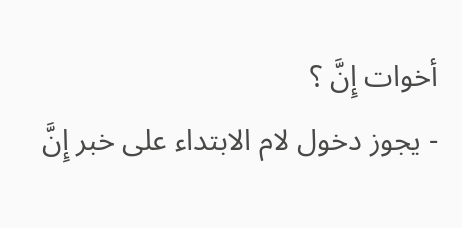أخوات إِنَّ ؟
- يجوز دخول لام الابتداء على خبر إِنَّ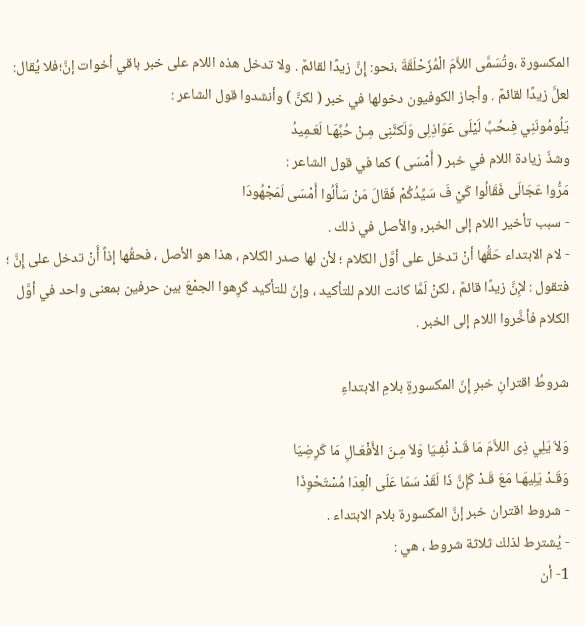المكسورة ،وتُسَمَّى اللاَّمَ الْمُزَحْلَقَةَ ،نحو: إِنَّ زيدًا لقائمٌ . ولا تدخل هذه اللام على خبر باقي أخوات إنَّ؛فلا يُقال:
لعلَّ زيدًا لقائمٌ . وأجاز الكوفيون دخولها في خبر ( لكنَّ ) وأنشدوا قول الشاعر :
يَلُومُونَنِي فِىحُبِّ لَيْلَى عَوَاذِلِى وَلَكنَّنِى مِـنْ حُبِّهَـا لَعَـمِيدُ
وشذّ زيادة اللام في خبر ( أَمْسَى ) كما في قول الشاعر :
مَرُّوا عَجَالَى فَقَالُوا كَيْ فَ سَيِّدُكُمْ فَقَالَ مَنْ سَأَلُوا أَمْسَى لَمَجْهُودَا
- سبب تأخير اللام إلى الخبر, والأصل في ذلك .
- لام الابتداء حَقُّها أنْ تدخل على أوَّل الكلام ؛ لأن لها صدر الكلام ، هذا هو الأصل ، فحقُها إذاً أَنْ تدخل على إِنَّ ؛ فتقول : لإِنَّ زيدًا قائمٌ ، لكنْ لَمَّا كانت اللام للتأكيد ، وإنّ للتأكيد كَرِهوا الجمْعَ بين حرفين بمعنى واحد في أوَّل الكلام فأخَّروا اللام إلى الخبر .

شروطُ اقترانِ خبرِ إِنّ المكسورةِ بلامِ الابتداءِ

وَلاَ يَلِي ذِى اللاَّمَ مَا قَـدْ نُفِـيَا وَلاَ مِـنَ الأَفْعَـالِ مَا كَرِضِيَا
وَقَـدْ يَلِيهَـا مَعَ قَـدْ كَإِنَّ ذَا لَقَدْ سَمَا عَلَى الْعِدَا مُسْتَحْوِذَا
- شروط اقتران خبر إنَّ المكسورة بلام الابتداء .
- يُشترط لذلك ثلاثة شروط ، هي :
1- أن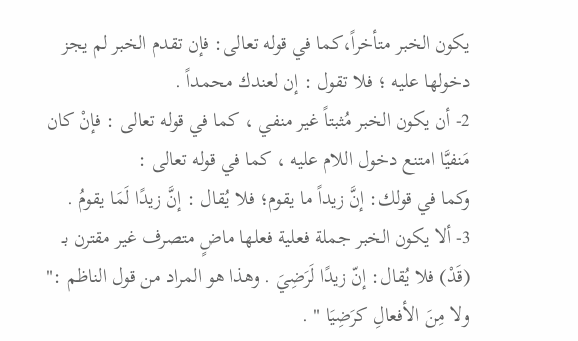يكون الخبر متأخراً،كما في قوله تعالى: فإن تقدم الخبر لم يجز دخولها عليه ؛ فلا تقول : إن لعندك محمداً .
2- أن يكون الخبر مُثبتاً غير منفي ، كما في قوله تعالى : فإنْ كان مَنفيَّا امتنع دخول اللام عليه ، كما في قوله تعالى :
وكما في قولك: إنَّ زيداً ما يقوم؛ فلا يُقال : إنَّ زيدًا لَمَا يقومُ .
3- ألا يكون الخبر جملة فعلية فعلها ماضٍ متصرف غير مقترن بـ (قَدْ) فلا يُقال: إنّ زيدًا لَرَضِيَ . وهذا هو المراد من قول الناظم :" ولا مِنَ الأفعالِ كرَضِيَا " .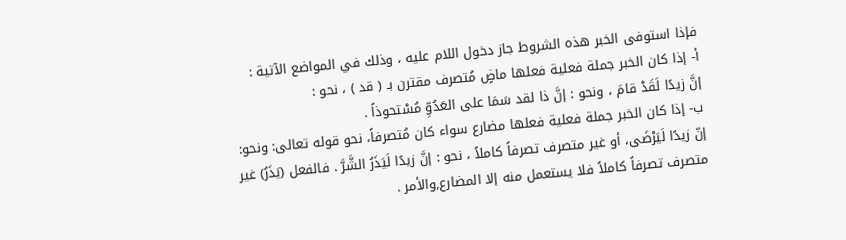فإذا استوفى الخبر هذه الشروط جاز دخول اللام عليه ، وذلك في المواضع الآتية :
أ- إذا كان الخبر جملة فعلية فعلها ماضٍ مُتصرف مقترن بـ ( قد ) ، نحو :
إنَّ زيدًا لَقَدْ قامَ ، ونحو : إنَّ ذا لقد سَمَا على العَدُوِّ مُسْتحوذاً .
ب- إذا كان الخبر جملة فعلية فعلها مضارع سواء كان مُتصرفاً، نحو قوله تعالى: ونحو: إنّ زيدًا لَيَرْضَى، أو غير متصرف تصرفاً كاملاً ، نحو : إنَّ زيدًا لَيَذَرُ الشَّرَّ . فالفعل (يَذَرُ) غير متصرف تصرفاً كاملاً فلا يستعمل منه إلا المضارع,والأمر .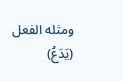ومثله الفعل (يَدَعُ)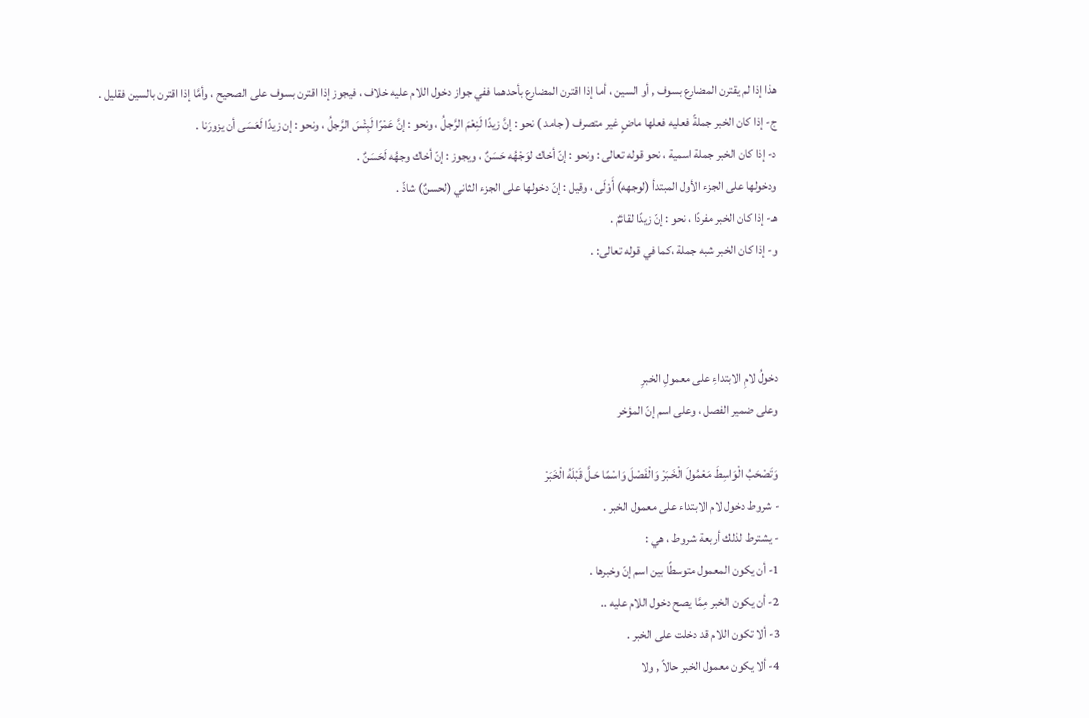هذا إذا لم يقترن المضارع بسوف , أو السين ، أما إذا اقترن المضارع بأحدهما ففي جواز دخول اللام عليه خلاف ، فيجوز إذا اقترن بسوف على الصحيح ، وأمَّا إذا اقترن بالسين فقليل .
ج- إذا كان الخبر جملةً فعليه فعلها ماضٍ غير متصرف ( جامد ) نحو : إنَّ زيدًا لَنِعْمَ الرَّجلُ ، ونحو : إنَّ عَمْرًا لَبِئْسَ الرَّجلُ ، ونحو : إن زيدًا لَعَسَى أن يزورَنا .
د- إذا كان الخبر جملة اسمية ، نحو قوله تعالى : ونحو : إنّ أخاك لوَجْهُه حَسَنٌ ، ويجوز : إنّ أخاك وجهُه لَحَسَنٌ .
ودخولها على الجزء الأول المبتدأ (لوجهه) أَوْلَى ، وقيل : إنّ دخولها على الجزء الثاني (لحسنٌ) شاذّ .
هـ- إذا كان الخبر مفردًا ، نحو : إنّ زيدًا لقائمٌ .
و- إذا كان الخبر شبه جملة ،كما في قوله تعالى: .



دخولُ لامِ الابتداءِ على معمولِ الخبرِ
وعلى ضمير الفصل ، وعلى اسم إنّ المؤخر

وَتَصْحَبُ الْوَاسِطَ مَعْمُولَ الْخَـبَرْ وَالْفَصْلَ وَاسْمًا حَـلَّ قَبْلَهُ الْخَبَرْ
- شروط دخول لام الابتداء على معمول الخبر .
- يشترط لذلك أربعة شروط ، هي :
1- أن يكون المعمول متوسطًا بين اسم إنّ وخبرها .
2- أن يكون الخبر مِمَّا يصح دخول اللام عليه ..
3- ألا تكون اللام قد دخلت على الخبر .
4- ألا يكون معمول الخبر حالاً , ولا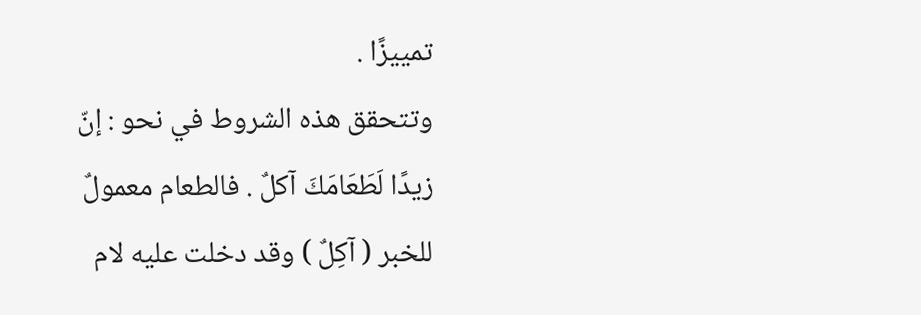تمييزًا .
وتتحقق هذه الشروط في نحو : إنّ زيدًا لَطَعَامَكَ آكلٌ . فالطعام معمولٌ للخبر ( آكِلٌ ) وقد دخلت عليه لام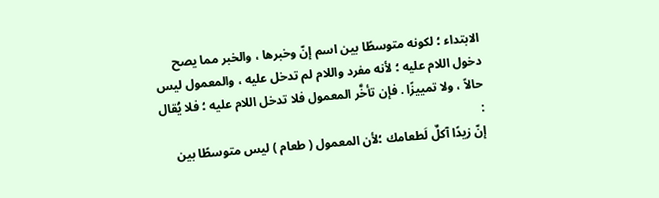الابتداء ؛ لكونه متوسطًا بين اسم إنّ وخبرها ، والخبر مما يصح دخول اللام عليه ؛ لأنه مفرد واللام لم تدخل عليه ، والمعمول ليس حالاً ، ولا تمييزًا . فإن تأخَّر المعمول فلا تدخل اللام عليه ؛ فلا يُقال :
إنّ زيدًا آكلٌ لَطعامك ؛لأن المعمول ( طعام ) ليس متوسطًا بين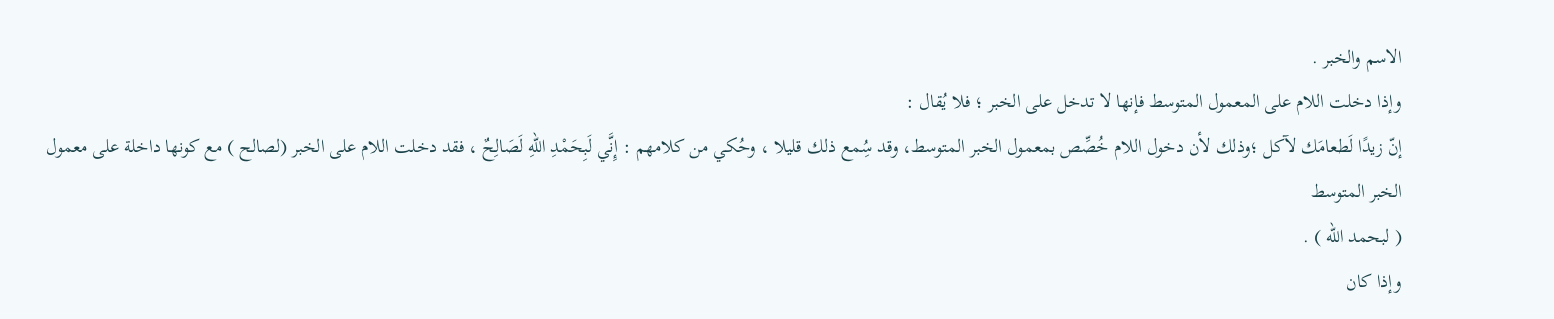الاسم والخبر .
وإذا دخلت اللام على المعمول المتوسط فإنها لا تدخل على الخبر ؛ فلا يُقال :
إنّ زيدًا لَطعامَك لآكل ؛وذلك لأن دخول اللام خُصِّص بمعمول الخبر المتوسط، وقد سُِمع ذلك قليلا ، وحُكي من كلامهم : إِنَّي لَبِحَمْدِ اللهِ لَصَالِحٌ ، فقد دخلت اللام على الخبر (لصالح ) مع كونها داخلة على معمول الخبر المتوسط
( لبحمد الله ) .
وإذا كان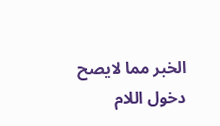الخبر مما لايصح دخول اللام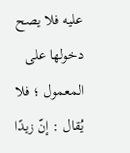عليه فلا يصح دخولها على المعمول ؛ فلا يُقال : إنّ زيدًا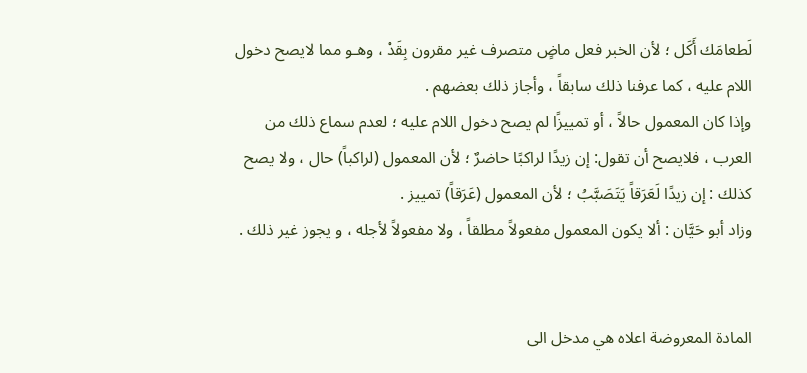لَطعامَك أَكَل ؛ لأن الخبر فعل ماضٍ متصرف غير مقرون بِقَدْ ، وهـو مما لايصح دخول اللام عليه ، كما عرفنا ذلك سابقاً ، وأجاز ذلك بعضهم .
وإذا كان المعمول حالاً ، أو تمييزًا لم يصح دخول اللام عليه ؛ لعدم سماع ذلك من العرب ، فلايصح أن تقول: إن زيدًا لراكبًا حاضرٌ ؛ لأن المعمول (لراكباً) حال ، ولا يصح كذلك : إن زيدًا لَعَرَقاً يَتَصَبَّبُ ؛ لأن المعمول (عَرَقاً) تمييز .
وزاد أبو حَيَّان : ألا يكون المعمول مفعولاً مطلقاً ، ولا مفعولاً لأجله ، و يجوز غير ذلك .


المادة المعروضة اعلاه هي مدخل الى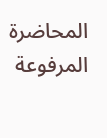المحاضرة المرفوعة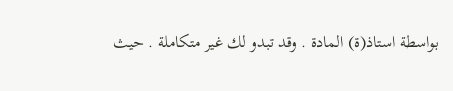بواسطة استاذ(ة) المادة . وقد تبدو لك غير متكاملة . حيث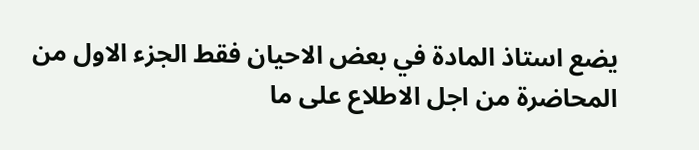يضع استاذ المادة في بعض الاحيان فقط الجزء الاول من المحاضرة من اجل الاطلاع على ما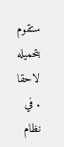ستقوم بتحميله لاحقا . في نظام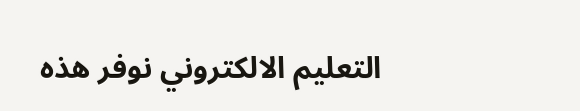التعليم الالكتروني نوفر هذه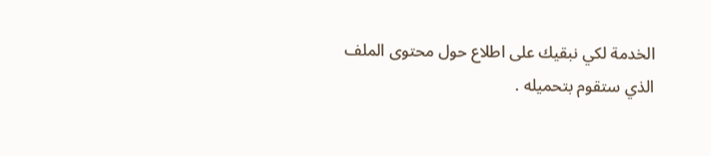الخدمة لكي نبقيك على اطلاع حول محتوى الملف الذي ستقوم بتحميله .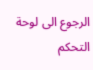الرجوع الى لوحة التحكم